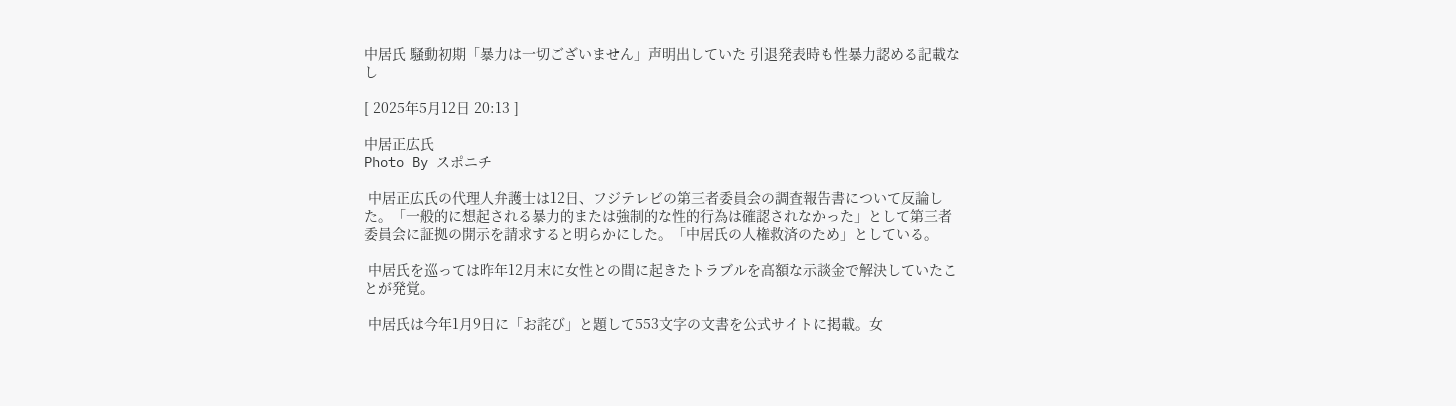中居氏 騒動初期「暴力は一切ございません」声明出していた 引退発表時も性暴力認める記載なし

[ 2025年5月12日 20:13 ]

中居正広氏
Photo By スポニチ

 中居正広氏の代理人弁護士は12日、フジテレビの第三者委員会の調査報告書について反論した。「一般的に想起される暴力的または強制的な性的行為は確認されなかった」として第三者委員会に証拠の開示を請求すると明らかにした。「中居氏の人権救済のため」としている。

 中居氏を巡っては昨年12月末に女性との間に起きたトラブルを高額な示談金で解決していたことが発覚。

 中居氏は今年1月9日に「お詫び」と題して553文字の文書を公式サイトに掲載。女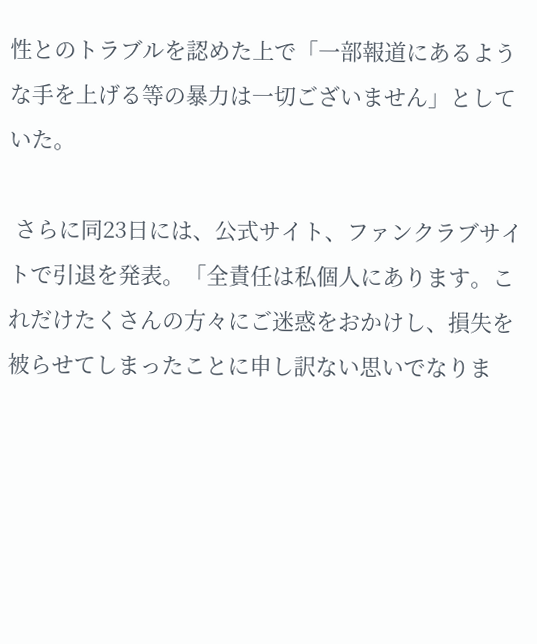性とのトラブルを認めた上で「一部報道にあるような手を上げる等の暴力は一切ございません」としていた。

 さらに同23日には、公式サイト、ファンクラブサイトで引退を発表。「全責任は私個人にあります。これだけたくさんの方々にご迷惑をおかけし、損失を被らせてしまったことに申し訳ない思いでなりま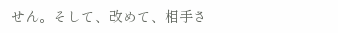せん。そして、改めて、相手さ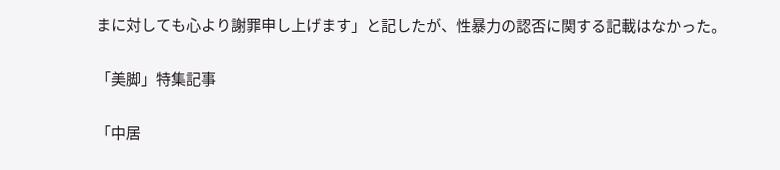まに対しても心より謝罪申し上げます」と記したが、性暴力の認否に関する記載はなかった。

「美脚」特集記事

「中居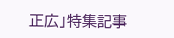正広」特集記事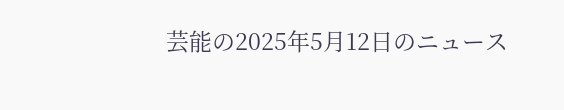芸能の2025年5月12日のニュース